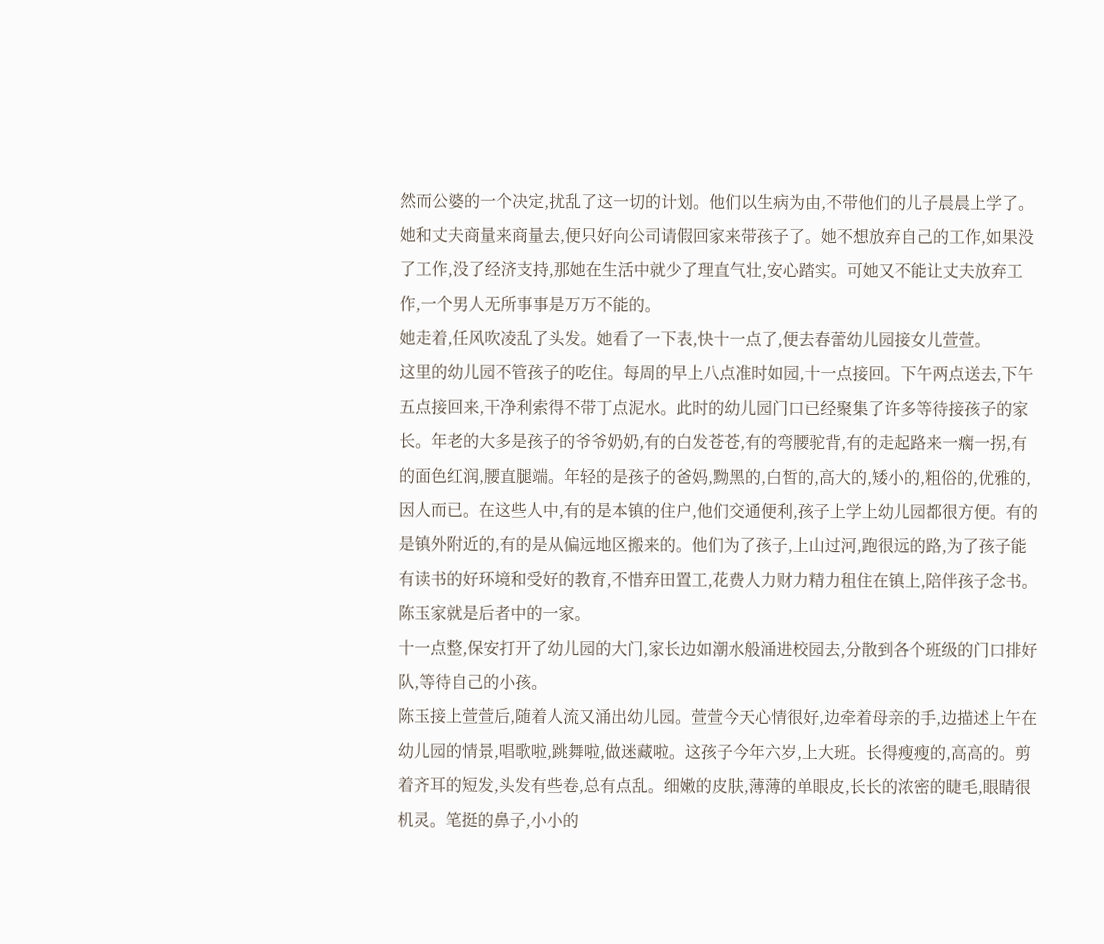然而公婆的一个决定,扰乱了这一切的计划。他们以生病为由,不带他们的儿子晨晨上学了。她和丈夫商量来商量去,便只好向公司请假回家来带孩子了。她不想放弃自己的工作,如果没了工作,没了经济支持,那她在生活中就少了理直气壮,安心踏实。可她又不能让丈夫放弃工作,一个男人无所事事是万万不能的。
她走着,任风吹凌乱了头发。她看了一下表,快十一点了,便去春蕾幼儿园接女儿萱萱。
这里的幼儿园不管孩子的吃住。每周的早上八点准时如园,十一点接回。下午两点送去,下午五点接回来,干净利索得不带丁点泥水。此时的幼儿园门口已经聚集了许多等待接孩子的家长。年老的大多是孩子的爷爷奶奶,有的白发苍苍,有的弯腰驼背,有的走起路来一瘸一拐,有的面色红润,腰直腿端。年轻的是孩子的爸妈,黝黑的,白皙的,高大的,矮小的,粗俗的,优雅的,因人而已。在这些人中,有的是本镇的住户,他们交通便利,孩子上学上幼儿园都很方便。有的是镇外附近的,有的是从偏远地区搬来的。他们为了孩子,上山过河,跑很远的路,为了孩子能有读书的好环境和受好的教育,不惜弃田置工,花费人力财力精力租住在镇上,陪伴孩子念书。陈玉家就是后者中的一家。
十一点整,保安打开了幼儿园的大门,家长边如潮水般涌进校园去,分散到各个班级的门口排好队,等待自己的小孩。
陈玉接上萱萱后,随着人流又涌出幼儿园。萱萱今天心情很好,边牵着母亲的手,边描述上午在幼儿园的情景,唱歌啦,跳舞啦,做迷藏啦。这孩子今年六岁,上大班。长得瘦瘦的,高高的。剪着齐耳的短发,头发有些卷,总有点乱。细嫩的皮肤,薄薄的单眼皮,长长的浓密的睫毛,眼睛很机灵。笔挺的鼻子,小小的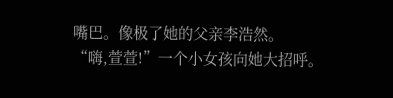嘴巴。像极了她的父亲李浩然。
“嗨,萱萱!”一个小女孩向她大招呼。